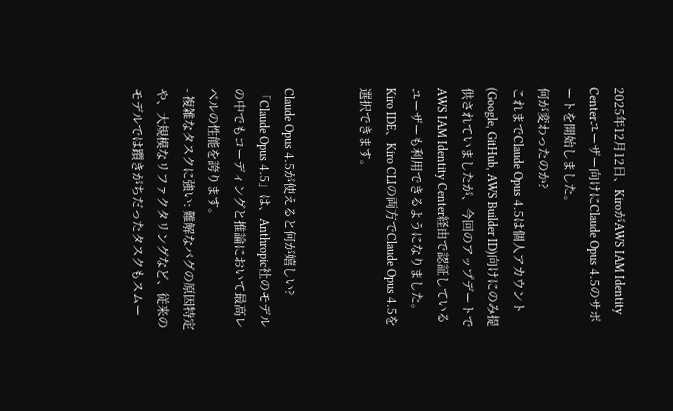2025年12月12日、KiroがAWS IAM Identity Centerユーザー向けにClaude Opus 4.5のサポートを開始しました。
何が変わったのか?
これまでClaude Opus 4.5は個人アカウント(Google, GitHub, AWS Builder ID)向けにのみ提供されていましたが、今回のアップデートでAWS IAM Identity Center経由で認証しているユーザーも利用できるようになりました。
Kiro IDE、Kiro CLIの両方でClaude Opus 4.5を選択できます。


Claude Opus 4.5が使えると何が嬉しい?
「Claude Opus 4.5」は、Anthropic社のモデルの中でもコーディングと推論において最高レベルの性能を誇ります。
- 複雑なタスクに強い: 難解なバグの原因特定や、大規模なリファクタリングなど、従来のモデルでは躓きがちだったタスクもスムー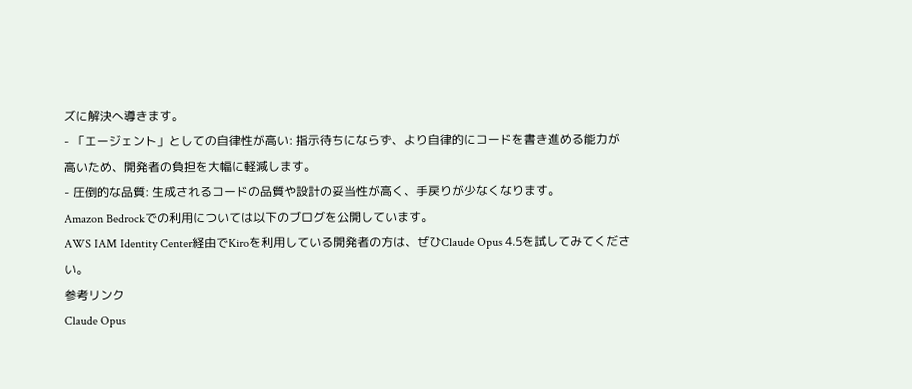ズに解決へ導きます。
- 「エージェント」としての自律性が高い: 指示待ちにならず、より自律的にコードを書き進める能力が高いため、開発者の負担を大幅に軽減します。
- 圧倒的な品質: 生成されるコードの品質や設計の妥当性が高く、手戻りが少なくなります。
Amazon Bedrockでの利用については以下のブログを公開しています。
AWS IAM Identity Center経由でKiroを利用している開発者の方は、ぜひClaude Opus 4.5を試してみてください。
参考リンク
Claude Opus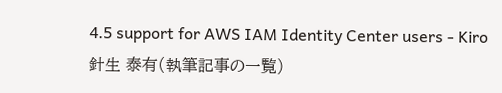4.5 support for AWS IAM Identity Center users - Kiro
針生 泰有(執筆記事の一覧)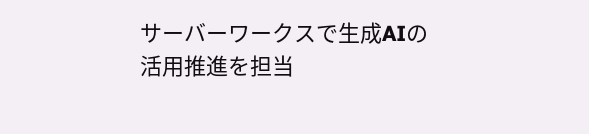サーバーワークスで生成AIの活用推進を担当